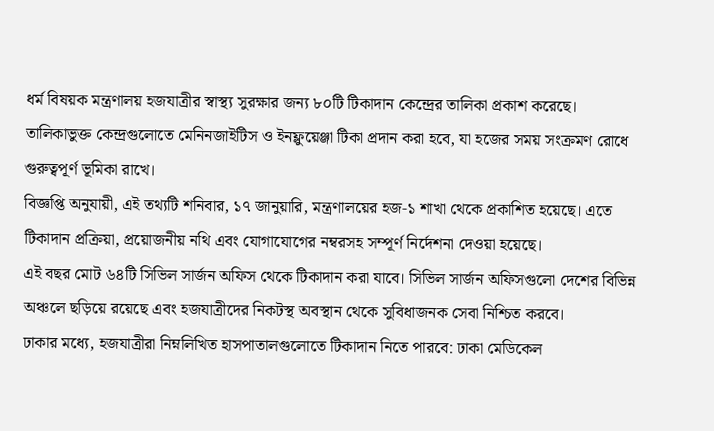ধর্ম বিষয়ক মন্ত্রণালয় হজযাত্রীর স্বাস্থ্য সুরক্ষার জন্য ৮০টি টিকাদান কেন্দ্রের তালিকা প্রকাশ করেছে। তালিকাভুক্ত কেন্দ্রগুলোতে মেনিনজাইটিস ও ইনফ্লুয়েঞ্জা টিকা প্রদান করা হবে, যা হজের সময় সংক্রমণ রোধে গুরুত্বপূর্ণ ভূমিকা রাখে।
বিজ্ঞপ্তি অনুযায়ী, এই তথ্যটি শনিবার, ১৭ জানুয়ারি, মন্ত্রণালয়ের হজ‑১ শাখা থেকে প্রকাশিত হয়েছে। এতে টিকাদান প্রক্রিয়া, প্রয়োজনীয় নথি এবং যোগাযোগের নম্বরসহ সম্পূর্ণ নির্দেশনা দেওয়া হয়েছে।
এই বছর মোট ৬৪টি সিভিল সার্জন অফিস থেকে টিকাদান করা যাবে। সিভিল সার্জন অফিসগুলো দেশের বিভিন্ন অঞ্চলে ছড়িয়ে রয়েছে এবং হজযাত্রীদের নিকটস্থ অবস্থান থেকে সুবিধাজনক সেবা নিশ্চিত করবে।
ঢাকার মধ্যে, হজযাত্রীরা নিম্নলিখিত হাসপাতালগুলোতে টিকাদান নিতে পারবে: ঢাকা মেডিকেল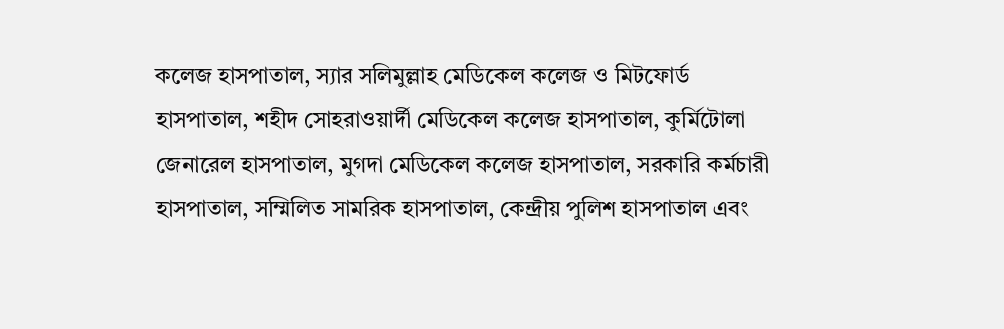কলেজ হাসপাতাল, স্যার সলিমুল্লাহ মেডিকেল কলেজ ও মিটফোর্ড হাসপাতাল, শহীদ সোহরাওয়ার্দী মেডিকেল কলেজ হাসপাতাল, কুর্মিটোলা জেনারেল হাসপাতাল, মুগদা মেডিকেল কলেজ হাসপাতাল, সরকারি কর্মচারী হাসপাতাল, সম্মিলিত সামরিক হাসপাতাল, কেন্দ্রীয় পুলিশ হাসপাতাল এবং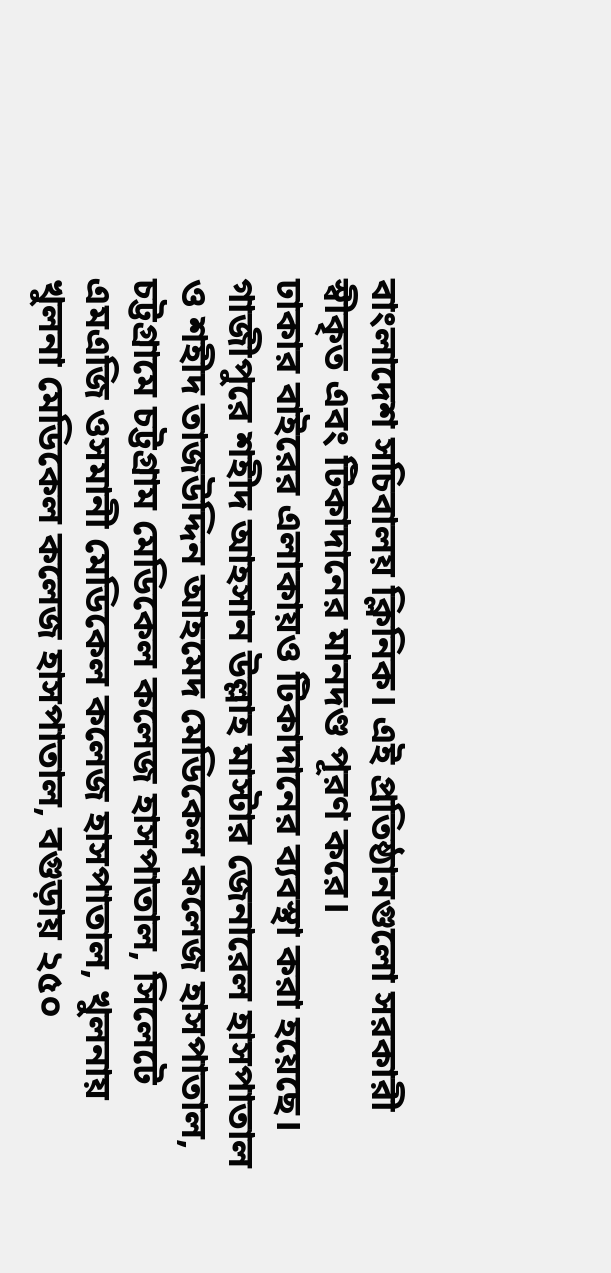বাংলাদেশ সচিবালয় ক্লিনিক। এই প্রতিষ্ঠানগুলো সরকারী স্বীকৃত এবং টিকাদানের মানদণ্ড পূরণ করে।
ঢাকার বাইরের এলাকায়ও টিকাদানের ব্যবস্থা করা হয়েছে। গাজীপুরে শহীদ আহসান উল্লাহ মাস্টার জেনারেল হাসপাতাল ও শহীদ তাজউদ্দিন আহমেদ মেডিকেল কলেজ হাসপাতাল, চট্টগ্রামে চট্টগ্রাম মেডিকেল কলেজ হাসপাতাল, সিলেটে এমএজি ওসমানী মেডিকেল কলেজ হাসপাতাল, খুলনায় খুলনা মেডিকেল কলেজ হাসপাতাল, বগুড়ায় ২৫০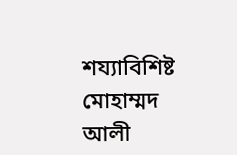শয্যাবিশিষ্ট মোহাম্মদ আলী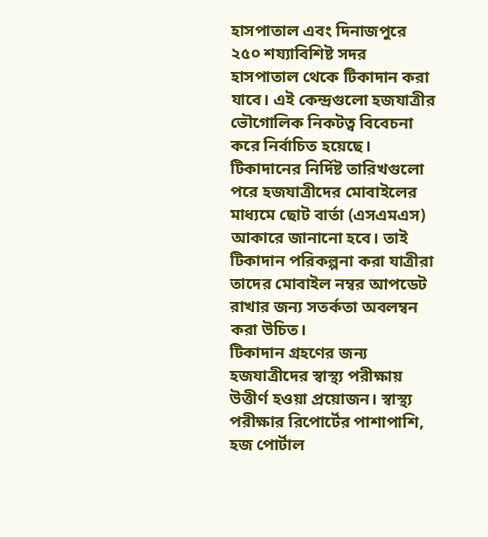হাসপাতাল এবং দিনাজপুরে ২৫০ শয্যাবিশিষ্ট সদর হাসপাতাল থেকে টিকাদান করা যাবে। এই কেন্দ্রগুলো হজযাত্রীর ভৌগোলিক নিকটত্ব বিবেচনা করে নির্বাচিত হয়েছে।
টিকাদানের নির্দিষ্ট তারিখগুলো পরে হজযাত্রীদের মোবাইলের মাধ্যমে ছোট বার্তা (এসএমএস) আকারে জানানো হবে। তাই টিকাদান পরিকল্পনা করা যাত্রীরা তাদের মোবাইল নম্বর আপডেট রাখার জন্য সতর্কতা অবলম্বন করা উচিত।
টিকাদান গ্রহণের জন্য হজযাত্রীদের স্বাস্থ্য পরীক্ষায় উত্তীর্ণ হওয়া প্রয়োজন। স্বাস্থ্য পরীক্ষার রিপোর্টের পাশাপাশি, হজ পোর্টাল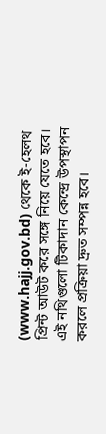(www.hajj.gov.bd) থেকে ই‑হেলথ প্রিন্ট আউট করে সঙ্গে নিয়ে যেতে হবে। এই নথিগুলো টিকাদান কেন্দ্রে উপস্থাপন করলে প্রক্রিয়া দ্রুত সম্পন্ন হবে।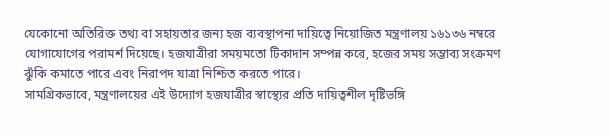যেকোনো অতিরিক্ত তথ্য বা সহায়তার জন্য হজ ব্যবস্থাপনা দায়িত্বে নিয়োজিত মন্ত্রণালয় ১৬১৩৬ নম্বরে যোগাযোগের পরামর্শ দিয়েছে। হজযাত্রীরা সময়মতো টিকাদান সম্পন্ন করে, হজের সময় সম্ভাব্য সংক্রমণ ঝুঁকি কমাতে পারে এবং নিরাপদ যাত্রা নিশ্চিত করতে পারে।
সামগ্রিকভাবে, মন্ত্রণালয়ের এই উদ্যোগ হজযাত্রীর স্বাস্থ্যের প্রতি দায়িত্বশীল দৃষ্টিভঙ্গি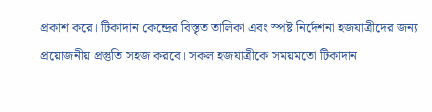প্রকাশ করে। টিকাদান কেন্দ্রের বিস্তৃত তালিকা এবং স্পষ্ট নির্দেশনা হজযাত্রীদের জন্য প্রয়োজনীয় প্রস্তুতি সহজ করবে। সকল হজযাত্রীকে সময়মতো টিকাদান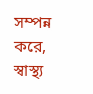সম্পন্ন করে, স্বাস্থ্য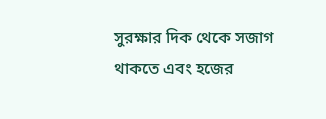সুরক্ষার দিক থেকে সজাগ থাকতে এবং হজের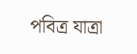পবিত্র যাত্রা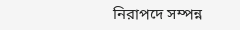নিরাপদে সম্পন্ন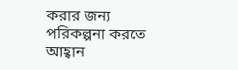করার জন্য পরিকল্পনা করতে আহ্বান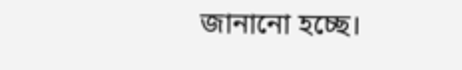জানানো হচ্ছে।